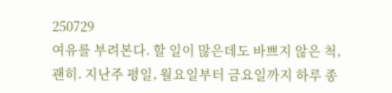250729
여유를 부려본다. 할 일이 많은데도 바쁘지 않은 척, 괜히. 지난주 평일, 월요일부터 금요일까지 하루 종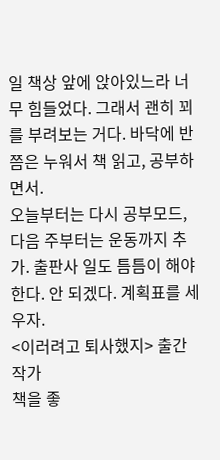일 책상 앞에 앉아있느라 너무 힘들었다. 그래서 괜히 꾀를 부려보는 거다. 바닥에 반쯤은 누워서 책 읽고, 공부하면서.
오늘부터는 다시 공부모드, 다음 주부터는 운동까지 추가. 출판사 일도 틈틈이 해야 한다. 안 되겠다. 계획표를 세우자.
<이러려고 퇴사했지> 출간작가
책을 좋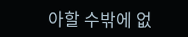아할 수밖에 없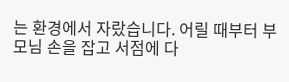는 환경에서 자랐습니다. 어릴 때부터 부모님 손을 잡고 서점에 다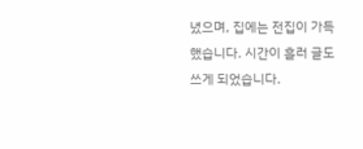녔으며, 집에는 전집이 가득했습니다. 시간이 흘러 글도 쓰게 되었습니다.